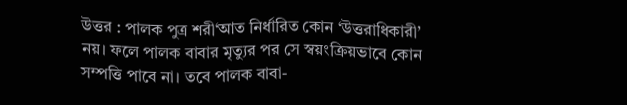উত্তর : পালক পুত্র শরী‘আত নির্ধারিত কোন ‘উত্তরাধিকারী’ নয়। ফলে পালক বাবার মৃত্যুর পর সে স্বয়ংক্রিয়ভাবে কোন সম্পত্তি পাবে না। তবে পালক বাবা-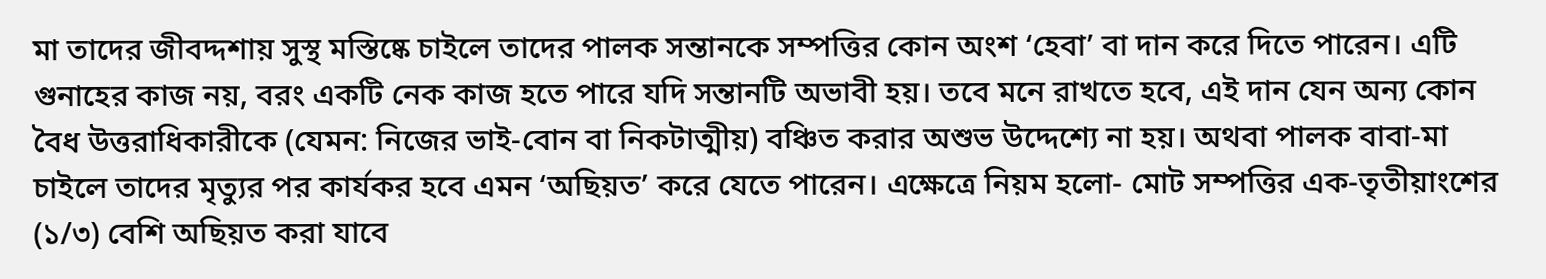মা তাদের জীবদ্দশায় সুস্থ মস্তিষ্কে চাইলে তাদের পালক সন্তানকে সম্পত্তির কোন অংশ ‘হেবা’ বা দান করে দিতে পারেন। এটি গুনাহের কাজ নয়, বরং একটি নেক কাজ হতে পারে যদি সন্তানটি অভাবী হয়। তবে মনে রাখতে হবে, এই দান যেন অন্য কোন বৈধ উত্তরাধিকারীকে (যেমন: নিজের ভাই-বোন বা নিকটাত্মীয়) বঞ্চিত করার অশুভ উদ্দেশ্যে না হয়। অথবা পালক বাবা-মা চাইলে তাদের মৃত্যুর পর কার্যকর হবে এমন ‘অছিয়ত’ করে যেতে পারেন। এক্ষেত্রে নিয়ম হলো- মোট সম্পত্তির এক-তৃতীয়াংশের (১/৩) বেশি অছিয়ত করা যাবে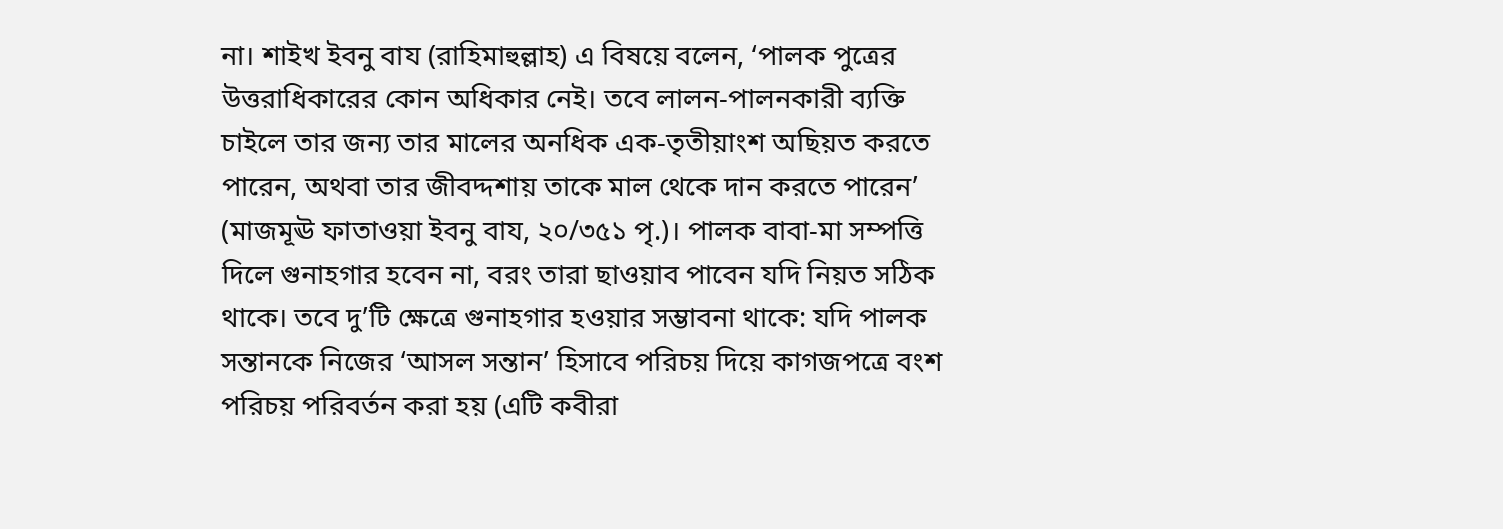না। শাইখ ইবনু বায (রাহিমাহুল্লাহ) এ বিষয়ে বলেন, ‘পালক পুত্রের উত্তরাধিকারের কোন অধিকার নেই। তবে লালন-পালনকারী ব্যক্তি চাইলে তার জন্য তার মালের অনধিক এক-তৃতীয়াংশ অছিয়ত করতে পারেন, অথবা তার জীবদ্দশায় তাকে মাল থেকে দান করতে পারেন’ (মাজমূঊ ফাতাওয়া ইবনু বায, ২০/৩৫১ পৃ.)। পালক বাবা-মা সম্পত্তি দিলে গুনাহগার হবেন না, বরং তারা ছাওয়াব পাবেন যদি নিয়ত সঠিক থাকে। তবে দু’টি ক্ষেত্রে গুনাহগার হওয়ার সম্ভাবনা থাকে: যদি পালক সন্তানকে নিজের ‘আসল সন্তান’ হিসাবে পরিচয় দিয়ে কাগজপত্রে বংশ পরিচয় পরিবর্তন করা হয় (এটি কবীরা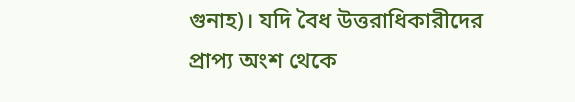গুনাহ)। যদি বৈধ উত্তরাধিকারীদের প্রাপ্য অংশ থেকে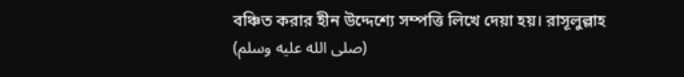বঞ্চিত করার হীন উদ্দেশ্যে সম্পত্তি লিখে দেয়া হয়। রাসূলুল্লাহ (صلى الله عليه وسلم)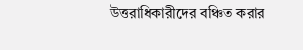উত্তরাধিকারীদের বঞ্চিত করার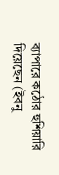ব্যাপারে কঠোর হুশিয়ারি দিয়েছেন (ইবনু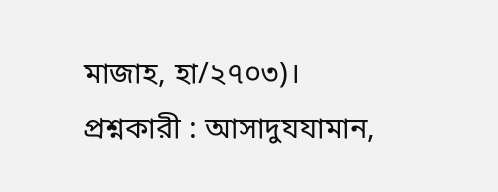মাজাহ, হা/২৭০৩)।
প্রশ্নকারী : আসাদুযযামান,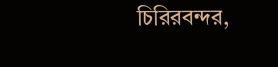চিরিরবন্দর,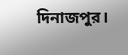দিনাজপুর।